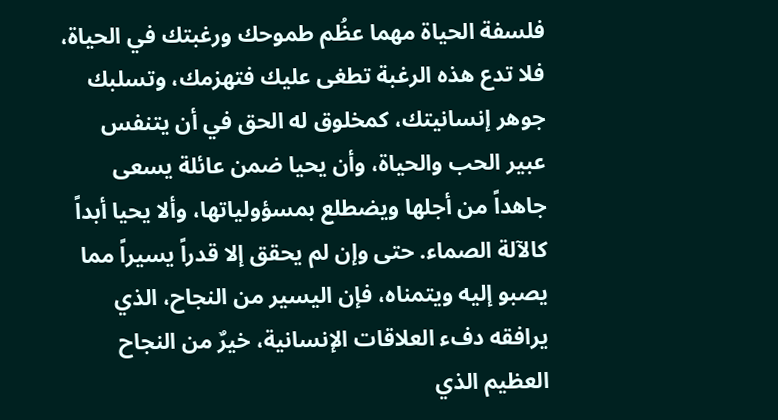فلسفة الحياة مهما عظُم طموحك ورغبتك في الحياة، فلا تدع هذه الرغبة تطغى عليك فتهزمك، وتسلبك جوهر إنسانيتك، كمخلوق له الحق في أن يتنفس عبير الحب والحياة، وأن يحيا ضمن عائلة يسعى جاهداً من أجلها ويضطلع بمسؤولياتها، وألا يحيا أبداً كالآلة الصماء. حتى وإن لم يحقق إلا قدراً يسيراً مما يصبو إليه ويتمناه، فإن اليسير من النجاح، الذي يرافقه دفء العلاقات الإنسانية، خيرٌ من النجاح العظيم الذي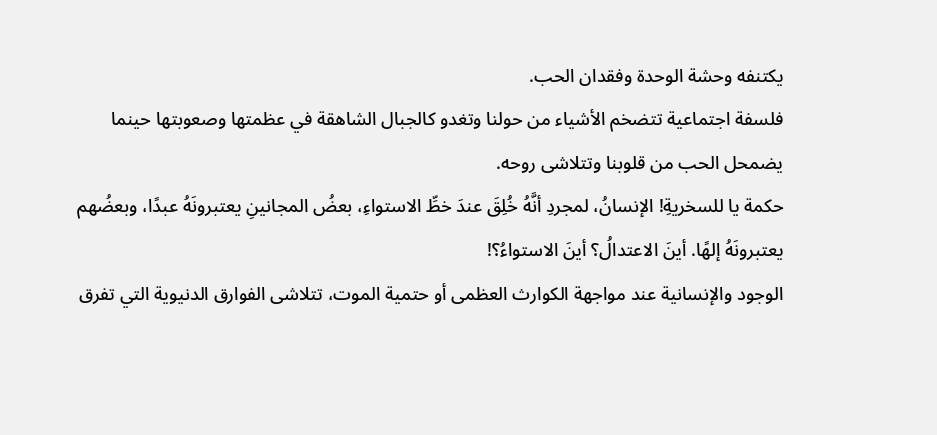يكتنفه وحشة الوحدة وفقدان الحب.
فلسفة اجتماعية تتضخم الأشياء من حولنا وتغدو كالجبال الشاهقة في عظمتها وصعوبتها حينما يضمحل الحب من قلوبنا وتتلاشى روحه.
حكمة يا للسخريةِ! الإنسانُ، لمجردِ أنَّهُ خُلِقَ عندَ خطِّ الاستواءِ، بعضُ المجانينِ يعتبرونَهُ عبدًا، وبعضُهم يعتبرونَهُ إلهًا. أينَ الاعتدالُ؟ أينَ الاستواءُ؟!
الوجود والإنسانية عند مواجهة الكوارث العظمى أو حتمية الموت، تتلاشى الفوارق الدنيوية التي تفرق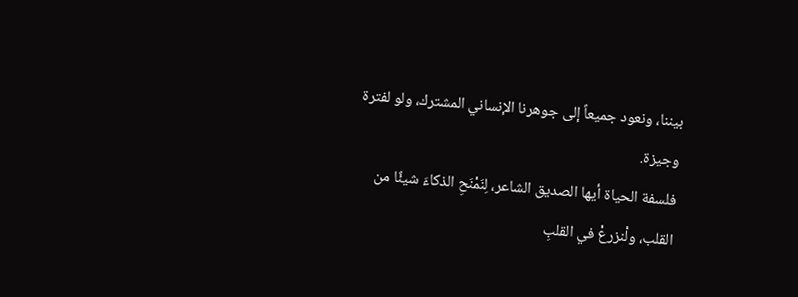بيننا، ونعود جميعاً إلى جوهرنا الإنساني المشترك، ولو لفترة وجيزة.
فلسفة الحياة أيها الصديق الشاعر، لِنَمْنَحِ الذكاءَ شيئًا من القلب، ولْنزرعْ في القلبِ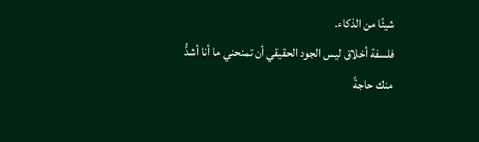شيئًا من الذكاء.
فلسفة أخلاق ليس الجود الحقيقي أن تمنحني ما أنا أشدُّ منك حاجةً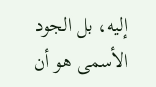إليه، بل الجود الأسمى هو أن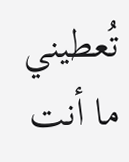تُعطيني ما أنت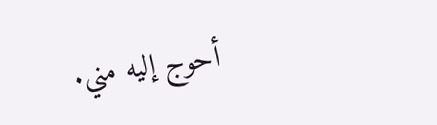أحوج إليه مني.